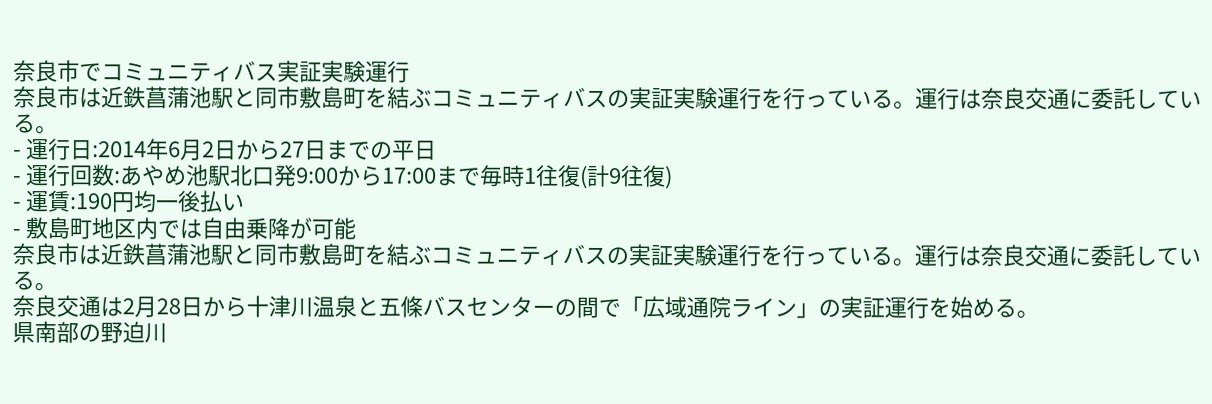奈良市でコミュニティバス実証実験運行
奈良市は近鉄菖蒲池駅と同市敷島町を結ぶコミュニティバスの実証実験運行を行っている。運行は奈良交通に委託している。
- 運行日:2014年6月2日から27日までの平日
- 運行回数:あやめ池駅北口発9:00から17:00まで毎時1往復(計9往復)
- 運賃:190円均一後払い
- 敷島町地区内では自由乗降が可能
奈良市は近鉄菖蒲池駅と同市敷島町を結ぶコミュニティバスの実証実験運行を行っている。運行は奈良交通に委託している。
奈良交通は2月28日から十津川温泉と五條バスセンターの間で「広域通院ライン」の実証運行を始める。
県南部の野迫川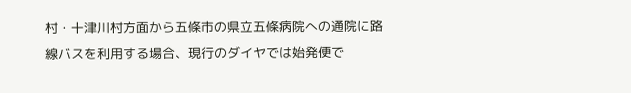村・十津川村方面から五條市の県立五條病院への通院に路線バスを利用する場合、現行のダイヤでは始発便で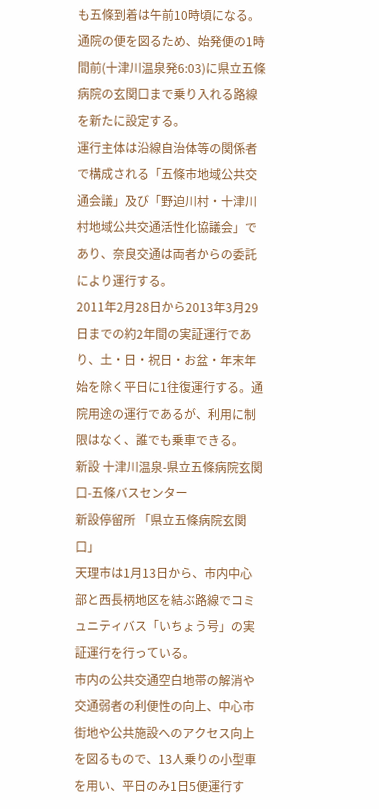も五條到着は午前10時頃になる。通院の便を図るため、始発便の1時間前(十津川温泉発6:03)に県立五條病院の玄関口まで乗り入れる路線を新たに設定する。
運行主体は沿線自治体等の関係者で構成される「五條市地域公共交通会議」及び「野迫川村・十津川村地域公共交通活性化協議会」であり、奈良交通は両者からの委託により運行する。
2011年2月28日から2013年3月29日までの約2年間の実証運行であり、土・日・祝日・お盆・年末年始を除く平日に1往復運行する。通院用途の運行であるが、利用に制限はなく、誰でも乗車できる。
新設 十津川温泉-県立五條病院玄関口-五條バスセンター
新設停留所 「県立五條病院玄関口」
天理市は1月13日から、市内中心部と西長柄地区を結ぶ路線でコミュニティバス「いちょう号」の実証運行を行っている。
市内の公共交通空白地帯の解消や交通弱者の利便性の向上、中心市街地や公共施設へのアクセス向上を図るもので、13人乗りの小型車を用い、平日のみ1日5便運行す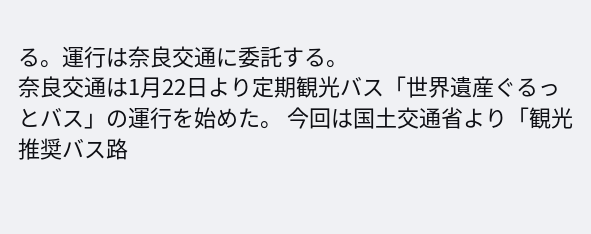る。運行は奈良交通に委託する。
奈良交通は1月22日より定期観光バス「世界遺産ぐるっとバス」の運行を始めた。 今回は国土交通省より「観光推奨バス路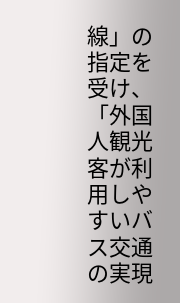線」の指定を受け、「外国人観光客が利用しやすいバス交通の実現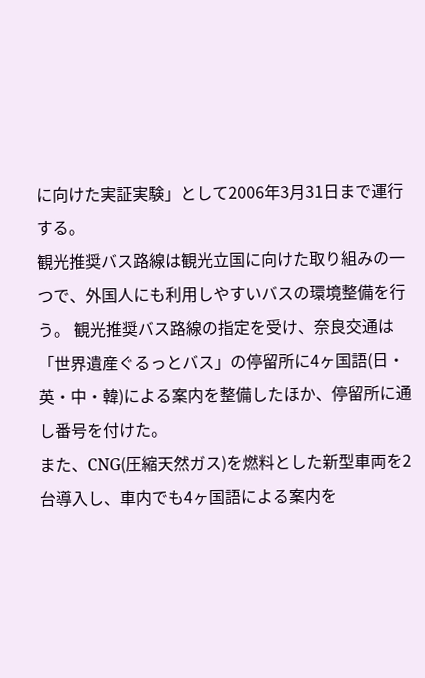に向けた実証実験」として2006年3月31日まで運行する。
観光推奨バス路線は観光立国に向けた取り組みの一つで、外国人にも利用しやすいバスの環境整備を行う。 観光推奨バス路線の指定を受け、奈良交通は「世界遺産ぐるっとバス」の停留所に4ヶ国語(日・英・中・韓)による案内を整備したほか、停留所に通し番号を付けた。
また、CNG(圧縮天然ガス)を燃料とした新型車両を2台導入し、車内でも4ヶ国語による案内を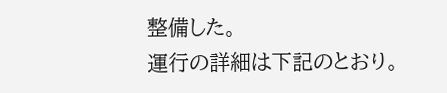整備した。
運行の詳細は下記のとおり。